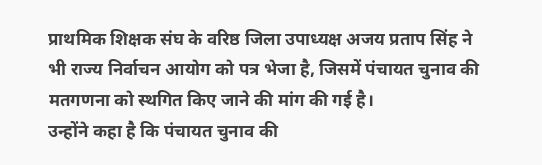प्राथमिक शिक्षक संघ के वरिष्ठ जिला उपाध्यक्ष अजय प्रताप सिंह ने भी राज्य निर्वाचन आयोग को पत्र भेजा है, जिसमें पंचायत चुनाव की मतगणना को स्थगित किए जाने की मांग की गई है।
उन्होंने कहा है कि पंचायत चुनाव की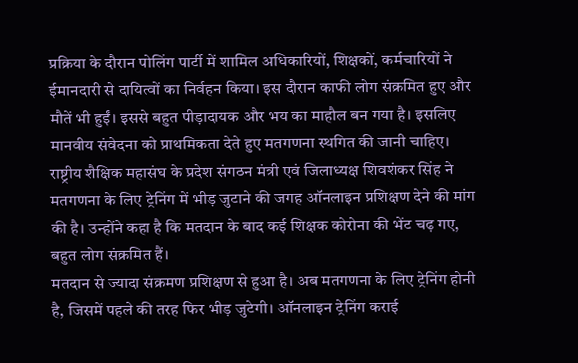प्रक्रिया के दौरान पोलिंग पार्टी में शामिल अधिकारियों, शिक्षकों, कर्मचारियों ने ईमानदारी से दायित्वों का निर्वहन किया। इस दौरान काफी लोग संक्रमित हुए और मौतें भी हुईं। इससे बहुत पीड़ादायक और भय का माहौल बन गया है। इसलिए मानवीय संवेदना को प्राथमिकता देते हुए मतगणना स्थगित की जानी चाहिए।
राष्ट्रीय शैक्षिक महासंघ के प्रदेश संगठन मंत्री एवं जिलाध्यक्ष शिवशंकर सिंह ने मतगणना के लिए ट्रेनिंग में भीड़ जुटाने की जगह ऑनलाइन प्रशिक्षण देने की मांग की है। उन्होंने कहा है कि मतदान के बाद कई शिक्षक कोरोना की भेंट चढ़ गए, बहुत लोग संक्रमित हैं।
मतदान से ज्यादा संक्रमण प्रशिक्षण से हुआ है। अब मतगणना के लिए ट्रेनिंग होनी है, जिसमें पहले की तरह फिर भीड़ जुटेगी। ऑनलाइन ट्रेनिंग कराई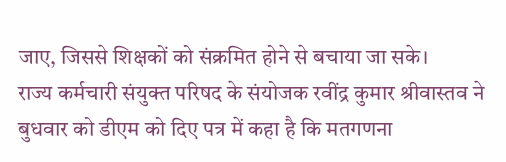जाए, जिससे शिक्षकों को संक्रमित होने से बचाया जा सके।
राज्य कर्मचारी संयुक्त परिषद के संयोजक रवींद्र कुमार श्रीवास्तव ने बुधवार को डीएम को दिए पत्र में कहा है कि मतगणना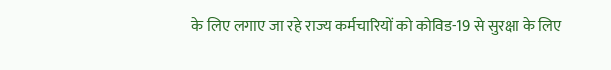के लिए लगाए जा रहे राज्य कर्मचारियों को कोविड-19 से सुरक्षा के लिए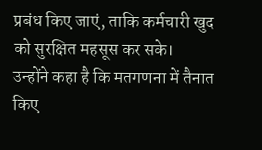प्रबंध किए जाएं, ताकि कर्मचारी खुद को सुरक्षित महसूस कर सके।
उन्होंने कहा है कि मतगणना में तैनात किए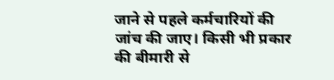जाने से पहले कर्मचारियों की जांच की जाए। किसी भी प्रकार की बीमारी से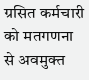ग्रसित कर्मचारी को मतगणना से अवमुक्त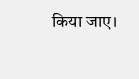किया जाए।